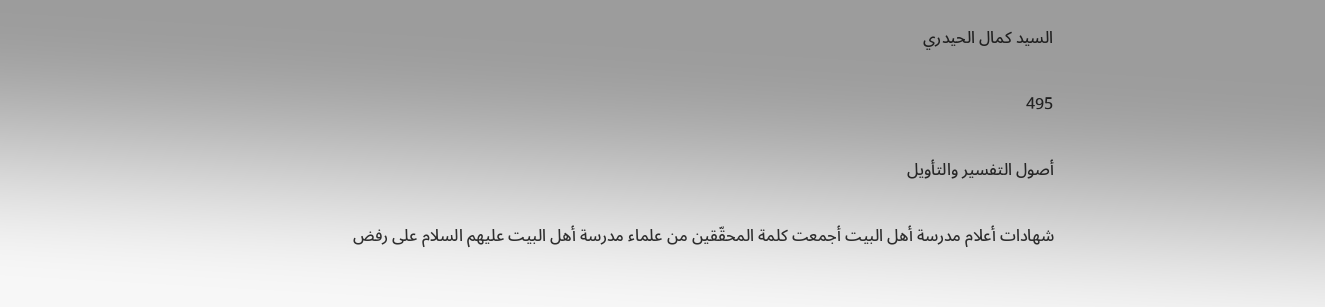السيد كمال الحيدري

495

أصول التفسير والتأويل

شهادات أعلام مدرسة أهل البيت أجمعت كلمة المحقّقين من علماء مدرسة أهل البيت عليهم السلام على رفض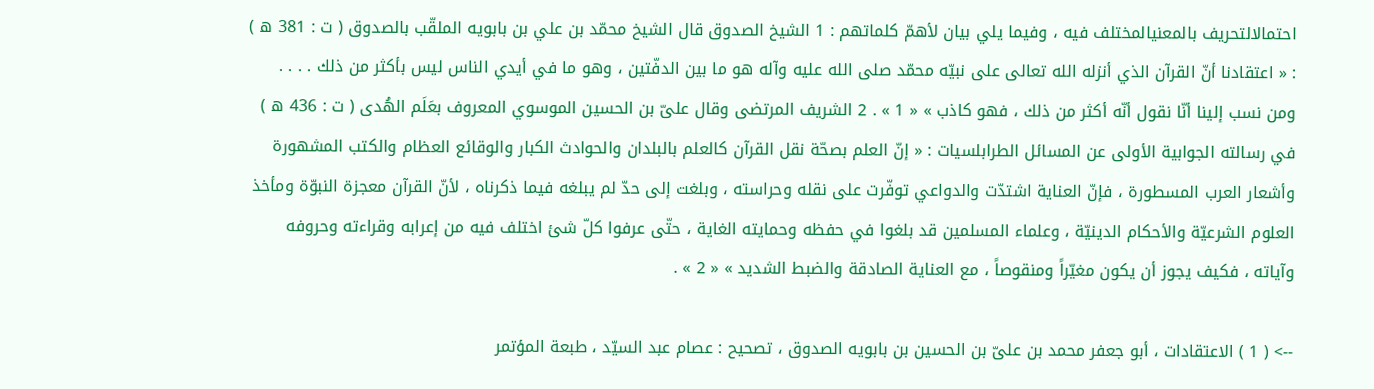احتمالالتحريف بالمعنيالمختلف فيه ، وفيما يلي بيان لأهمّ كلماتهم : 1 الشيخ الصدوق قال الشيخ محمّد بن علي بن بابويه الملقّب بالصدوق ( ت : 381 ه ) : « اعتقادنا أنّ القرآن الذي أنزله الله تعالى على نبيّه محمّد صلى الله عليه وآله هو ما بين الدفّتين ، وهو ما في أيدي الناس ليس بأكثر من ذلك . . . . ومن نسب إلينا أنّا نقول أنّه أكثر من ذلك ، فهو كاذب » « 1 » . 2 الشريف المرتضى وقال علىّ بن الحسين الموسوي المعروف بعَلَم الهُدى ( ت : 436 ه ) في رسالته الجوابية الأولى عن المسائل الطرابلسيات : « إنّ العلم بصحّة نقل القرآن كالعلم بالبلدان والحوادث الكبار والوقائع العظام والكتب المشهورة وأشعار العرب المسطورة ، فإنّ العناية اشتدّت والدواعي توفّرت على نقله وحراسته ، وبلغت إلى حدّ لم يبلغه فيما ذكرناه ، لأنّ القرآن معجزة النبوّة ومأخذ العلوم الشرعيّة والأحكام الدينيّة ، وعلماء المسلمين قد بلغوا في حفظه وحمايته الغاية ، حتّى عرفوا كلّ شئ اختلف فيه من إعرابه وقراءته وحروفه وآياته ، فكيف يجوز أن يكون مغيّراً ومنقوصاً ، مع العناية الصادقة والضبط الشديد » « 2 » .

--> ( 1 ) الاعتقادات ، أبو جعفر محمد بن علىّ بن الحسين بن بابويه الصدوق ، تصحيح : عصام عبد السيّد ، طبعة المؤتمر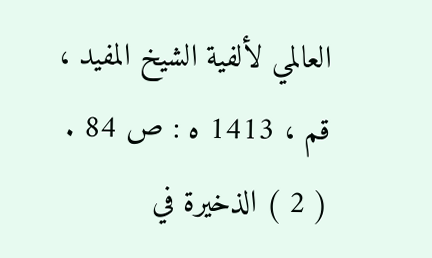العالمي لألفية الشيخ المفيد ، قم ، 1413 ه : ص 84 . ( 2 ) الذخيرة في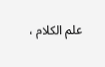علم الكلام ،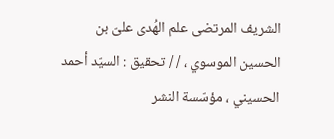الشريف المرتضى علم الهُدى علىّ بن الحسين الموسوي ، / / تحقيق : السيّد أحمد الحسيني ، مؤسّسة النشر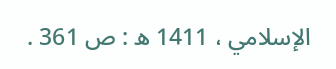الإسلامي ، 1411 ه : ص 361 .